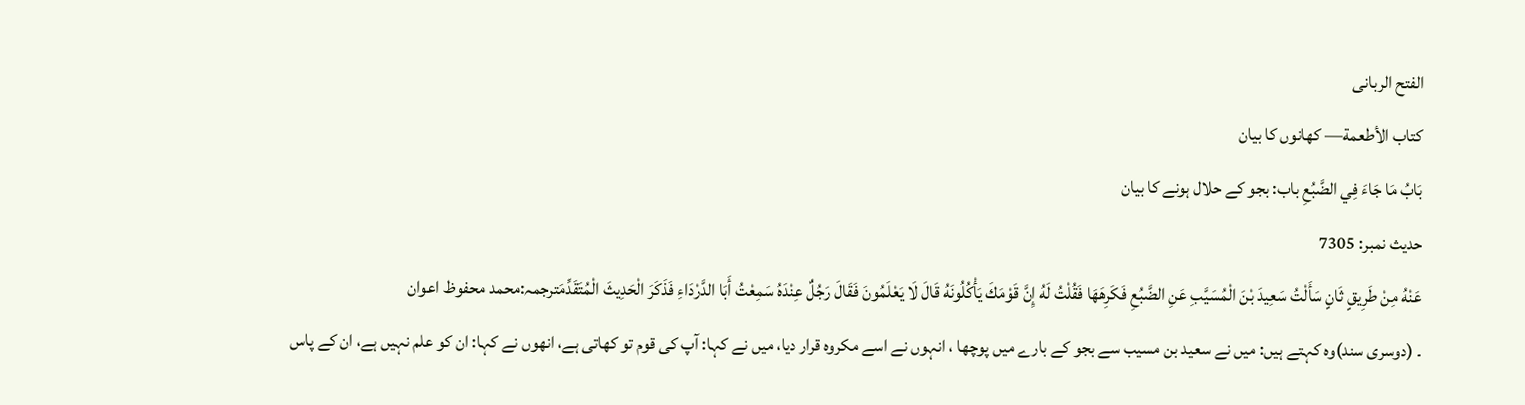الفتح الربانی
كتاب الأطعمة— کھانوں کا بیان
بَابُ مَا جَاءَ فِي الضَّبُعِ باب: بجو کے حلال ہونے کا بیان
حدیث نمبر: 7305
عَنْهُ مِنْ طَرِيقٍ ثَانٍ سَأَلْتُ سَعِيدَ بْنَ الْمُسَيَّبِ عَنِ الضَّبُعِ فَكَرِهَهَا فَقُلْتُ لَهُ إِنَّ قَوْمَكَ يَأْكُلُونَهُ قَالَ لَا يَعْلَمُونَ فَقَالَ رَجُلٌ عِنْدَهُ سَمِعْتُ أَبَا الدَّرْدَاءِ فَذَكَرَ الْحَدِيثَ الْمُتَقَدِّمَترجمہ:محمد محفوظ اعوان
۔ (دوسری سند)وہ کہتے ہیں: میں نے سعید بن مسیب سے بجو کے بارے میں پوچھا ، انہوں نے اسے مکروہ قرار دیا، میں نے کہا: آپ کی قوم تو کھاتی ہے، انھوں نے کہا: ان کو علم نہیں ہے، ان کے پاس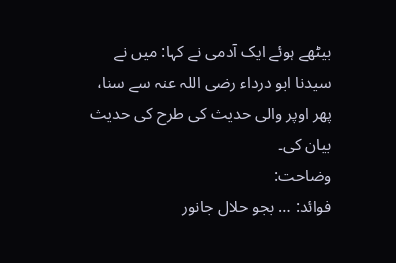بیٹھے ہوئے ایک آدمی نے کہا: میں نے سیدنا ابو درداء رضی اللہ عنہ سے سنا، پھر اوپر والی حدیث کی طرح کی حدیث بیان کی۔
وضاحت:
فوائد: … بجو حلال جانور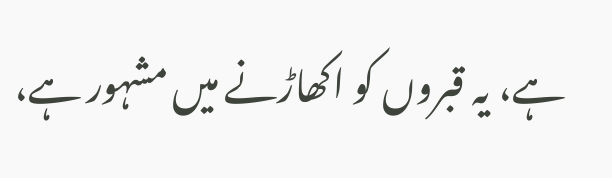ہے، یہ قبروں کو اکھاڑنے میں مشہور ہے،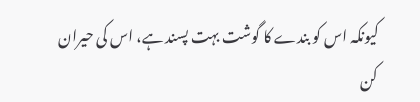کیونکہ اس کو بندے کا گوشت بہت پسند ہے، اس کی حیران کن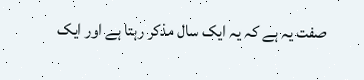صفت یہ ہے کہ یہ ایک سال مذکر رہتا ہے اور ایک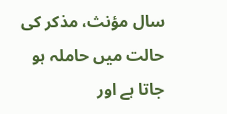سال مؤنث، مذکر کی حالت میں حاملہ ہو جاتا ہے اور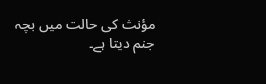مؤنث کی حالت میں بچہ جنم دیتا ہے۔